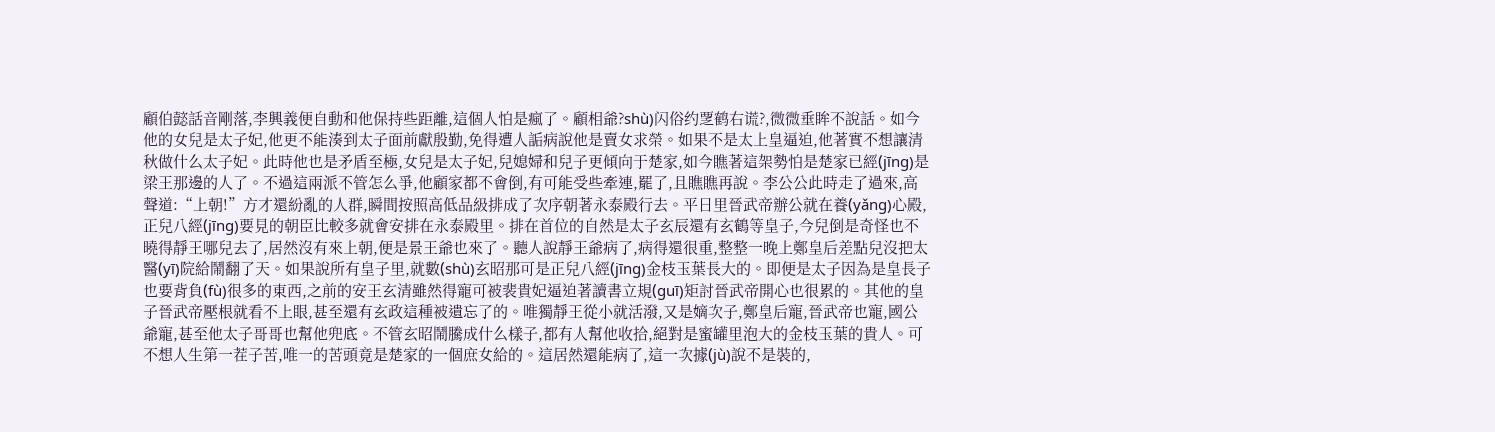顧伯懿話音剛落,李興義便自動和他保持些距離,這個人怕是瘋了。顧相爺?shù)闪俗约覂鹤右谎?,微微垂眸不說話。如今他的女兒是太子妃,他更不能湊到太子面前獻殷勤,免得遭人詬病說他是賣女求榮。如果不是太上皇逼迫,他著實不想讓清秋做什么太子妃。此時他也是矛盾至極,女兒是太子妃,兒媳婦和兒子更傾向于楚家,如今瞧著這架勢怕是楚家已經(jīng)是梁王那邊的人了。不過這兩派不管怎么爭,他顧家都不會倒,有可能受些牽連,罷了,且瞧瞧再說。李公公此時走了過來,高聲道:“上朝!”方才還紛亂的人群,瞬間按照高低品級排成了次序朝著永泰殿行去。平日里晉武帝辦公就在養(yǎng)心殿,正兒八經(jīng)要見的朝臣比較多就會安排在永泰殿里。排在首位的自然是太子玄辰還有玄鶴等皇子,今兒倒是奇怪也不曉得靜王哪兒去了,居然沒有來上朝,便是景王爺也來了。聽人說靜王爺病了,病得還很重,整整一晚上鄭皇后差點兒沒把太醫(yī)院給鬧翻了天。如果說所有皇子里,就數(shù)玄昭那可是正兒八經(jīng)金枝玉葉長大的。即便是太子因為是皇長子也要背負(fù)很多的東西,之前的安王玄清雖然得寵可被裴貴妃逼迫著讀書立規(guī)矩討晉武帝開心也很累的。其他的皇子晉武帝壓根就看不上眼,甚至還有玄政這種被遺忘了的。唯獨靜王從小就活潑,又是嫡次子,鄭皇后寵,晉武帝也寵,國公爺寵,甚至他太子哥哥也幫他兜底。不管玄昭鬧騰成什么樣子,都有人幫他收拾,絕對是蜜罐里泡大的金枝玉葉的貴人。可不想人生第一茬子苦,唯一的苦頭竟是楚家的一個庶女給的。這居然還能病了,這一次據(jù)說不是裝的,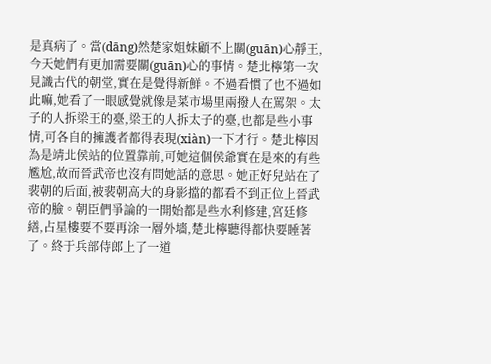是真病了。當(dāng)然楚家姐妹顧不上關(guān)心靜王,今天她們有更加需要關(guān)心的事情。楚北檸第一次見識古代的朝堂,實在是覺得新鮮。不過看慣了也不過如此嘛,她看了一眼感覺就像是菜市場里兩撥人在罵架。太子的人拆梁王的臺,梁王的人拆太子的臺,也都是些小事情,可各自的擁護者都得表現(xiàn)一下才行。楚北檸因為是靖北侯站的位置靠前,可她這個侯爺實在是來的有些尷尬,故而晉武帝也沒有問她話的意思。她正好兒站在了裴朝的后面,被裴朝高大的身影擋的都看不到正位上晉武帝的臉。朝臣們爭論的一開始都是些水利修建,宮廷修繕,占星樓要不要再涂一層外墻,楚北檸聽得都快要睡著了。終于兵部侍郎上了一道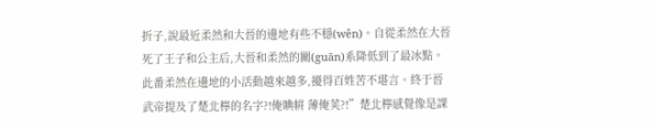折子,說最近柔然和大晉的邊地有些不穩(wěn)。自從柔然在大晉死了王子和公主后,大晉和柔然的關(guān)系降低到了最冰點。此番柔然在邊地的小活動越來越多,擾得百姓苦不堪言。終于晉武帝提及了楚北檸的名字?!俺睓帲 薄俺荚?!”楚北檸感覺像是課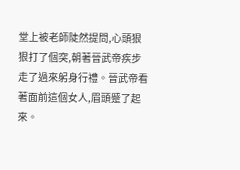堂上被老師陡然提問,心頭狠狠打了個突,朝著晉武帝疾步走了過來躬身行禮。晉武帝看著面前這個女人,眉頭蹙了起來。